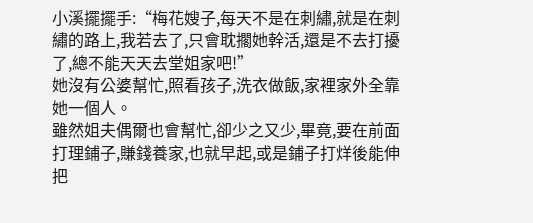小溪擺擺手:“梅花嫂子,每天不是在刺繡,就是在刺繡的路上,我若去了,只會耽擱她幹活,還是不去打擾了,總不能天天去堂姐家吧!”
她沒有公婆幫忙,照看孩子,洗衣做飯,家裡家外全靠她一個人。
雖然姐夫偶爾也會幫忙,卻少之又少,畢竟,要在前面打理鋪子,賺錢養家,也就早起,或是鋪子打烊後能伸把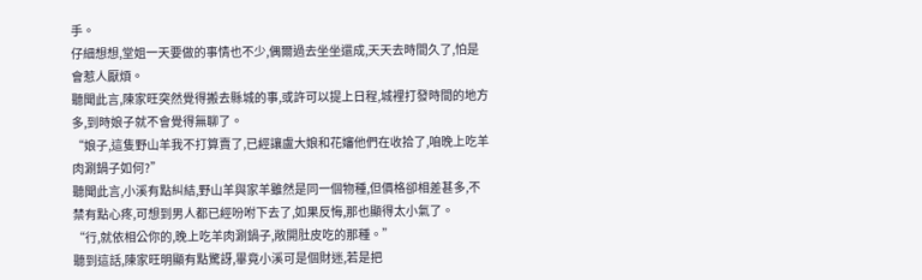手。
仔細想想,堂姐一天要做的事情也不少,偶爾過去坐坐還成,天天去時間久了,怕是會惹人厭煩。
聽聞此言,陳家旺突然覺得搬去縣城的事,或許可以提上日程,城裡打發時間的地方多,到時娘子就不會覺得無聊了。
“娘子,這隻野山羊我不打算賣了,已經讓盧大娘和花嬸他們在收拾了,咱晚上吃羊肉涮鍋子如何?”
聽聞此言,小溪有點糾結,野山羊與家羊雖然是同一個物種,但價格卻相差甚多,不禁有點心疼,可想到男人都已經吩咐下去了,如果反悔,那也顯得太小氣了。
“行,就依相公你的,晚上吃羊肉涮鍋子,敞開肚皮吃的那種。”
聽到這話,陳家旺明顯有點驚訝,畢竟小溪可是個財迷,若是把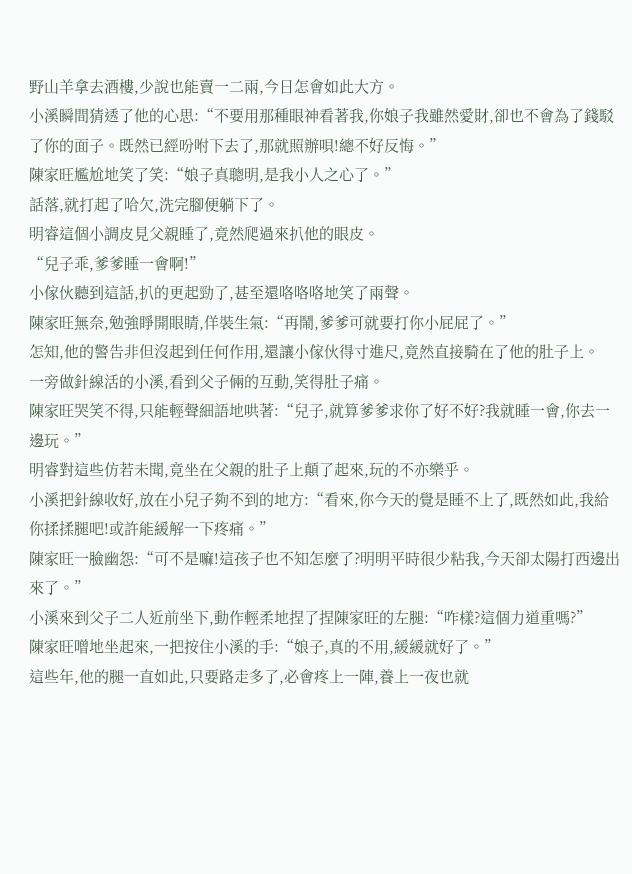野山羊拿去酒樓,少說也能賣一二兩,今日怎會如此大方。
小溪瞬間猜透了他的心思:“不要用那種眼神看著我,你娘子我雖然愛財,卻也不會為了錢駁了你的面子。既然已經吩咐下去了,那就照辦唄!總不好反悔。”
陳家旺尷尬地笑了笑:“娘子真聰明,是我小人之心了。”
話落,就打起了哈欠,洗完腳便躺下了。
明睿這個小調皮見父親睡了,竟然爬過來扒他的眼皮。
“兒子乖,爹爹睡一會啊!”
小傢伙聽到這話,扒的更起勁了,甚至還咯咯咯地笑了兩聲。
陳家旺無奈,勉強睜開眼睛,佯裝生氣:“再鬧,爹爹可就要打你小屁屁了。”
怎知,他的警告非但沒起到任何作用,還讓小傢伙得寸進尺,竟然直接騎在了他的肚子上。
一旁做針線活的小溪,看到父子倆的互動,笑得肚子痛。
陳家旺哭笑不得,只能輕聲細語地哄著:“兒子,就算爹爹求你了好不好?我就睡一會,你去一邊玩。”
明睿對這些仿若未聞,竟坐在父親的肚子上顛了起來,玩的不亦樂乎。
小溪把針線收好,放在小兒子夠不到的地方:“看來,你今天的覺是睡不上了,既然如此,我給你揉揉腿吧!或許能緩解一下疼痛。”
陳家旺一臉幽怨:“可不是嘛!這孩子也不知怎麼了?明明平時很少粘我,今天卻太陽打西邊出來了。”
小溪來到父子二人近前坐下,動作輕柔地捏了捏陳家旺的左腿:“咋樣?這個力道重嗎?”
陳家旺噌地坐起來,一把按住小溪的手:“娘子,真的不用,緩緩就好了。”
這些年,他的腿一直如此,只要路走多了,必會疼上一陣,養上一夜也就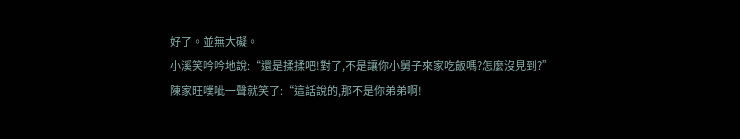好了。並無大礙。
小溪笑吟吟地說:“還是揉揉吧!對了,不是讓你小舅子來家吃飯嗎?怎麼沒見到?”
陳家旺噗呲一聲就笑了:“這話說的,那不是你弟弟啊!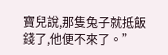寶兒說,那隻兔子就抵飯錢了,他便不來了。”